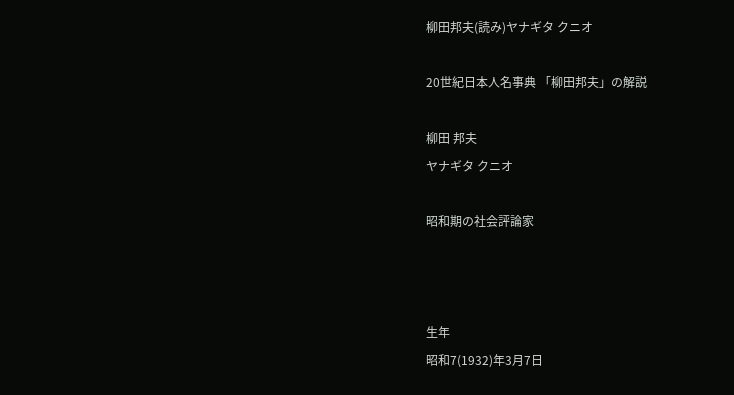柳田邦夫(読み)ヤナギタ クニオ

20世紀日本人名事典 「柳田邦夫」の解説

柳田 邦夫
ヤナギタ クニオ

昭和期の社会評論家



生年
昭和7(1932)年3月7日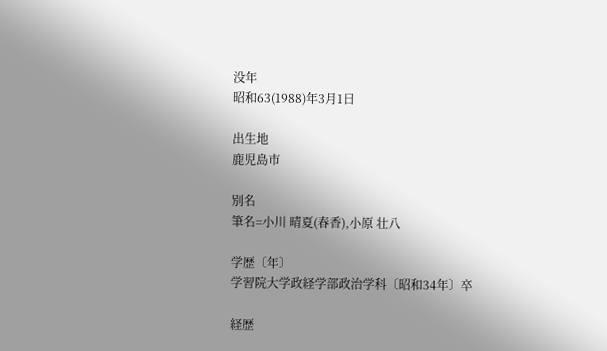没年
昭和63(1988)年3月1日

出生地
鹿児島市

別名
筆名=小川 晴夏(春香),小原 壮八

学歴〔年〕
学習院大学政経学部政治学科〔昭和34年〕卒

経歴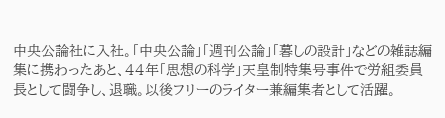中央公論社に入社。「中央公論」「週刊公論」「暮しの設計」などの雑誌編集に携わったあと、44年「思想の科学」天皇制特集号事件で労組委員長として闘争し、退職。以後フリーのライター兼編集者として活躍。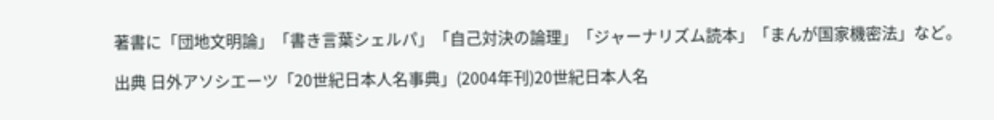著書に「団地文明論」「書き言葉シェルパ」「自己対決の論理」「ジャーナリズム読本」「まんが国家機密法」など。

出典 日外アソシエーツ「20世紀日本人名事典」(2004年刊)20世紀日本人名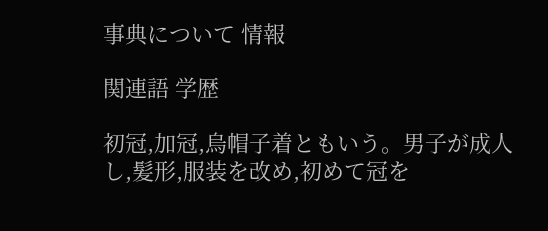事典について 情報

関連語 学歴

初冠,加冠,烏帽子着ともいう。男子が成人し,髪形,服装を改め,初めて冠を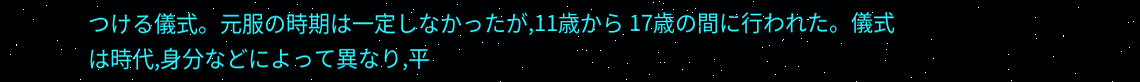つける儀式。元服の時期は一定しなかったが,11歳から 17歳の間に行われた。儀式は時代,身分などによって異なり,平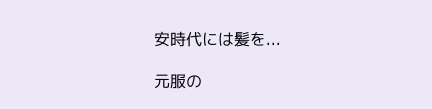安時代には髪を...

元服の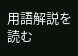用語解説を読む